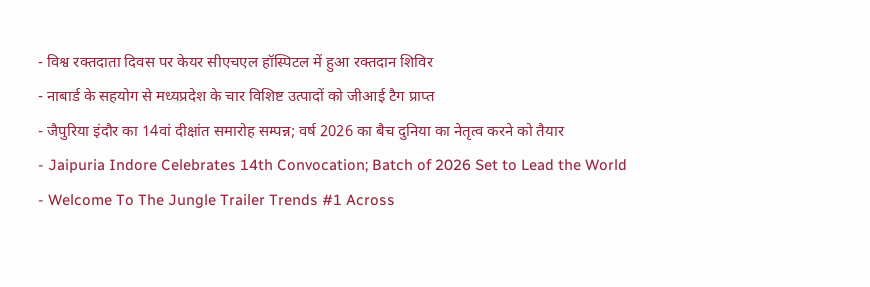- विश्व रक्तदाता दिवस पर केयर सीएचएल हॉस्पिटल में हुआ रक्तदान शिविर
- नाबार्ड के सहयोग से मध्यप्रदेश के चार विशिष्ट उत्पादों को जीआई टैग प्राप्त
- जैपुरिया इंदौर का 14वां दीक्षांत समारोह सम्पन्न; वर्ष 2026 का बैच दुनिया का नेतृत्व करने को तैयार
- Jaipuria Indore Celebrates 14th Convocation; Batch of 2026 Set to Lead the World
- Welcome To The Jungle Trailer Trends #1 Across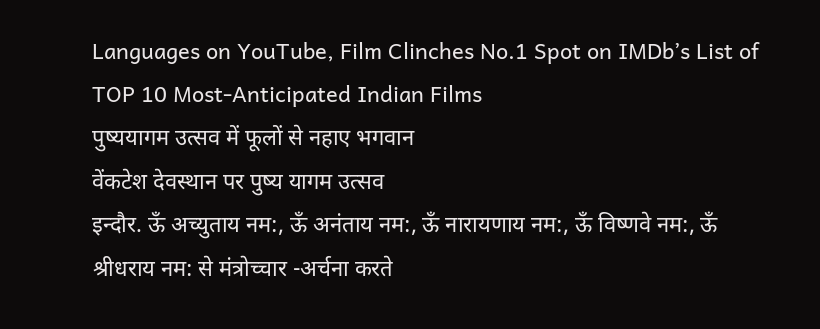Languages on YouTube, Film Clinches No.1 Spot on IMDb’s List of TOP 10 Most-Anticipated Indian Films
पुष्ययागम उत्सव में फूलों से नहाए भगवान
वेंकटेश देवस्थान पर पुष्य यागम उत्सव
इन्दौर. ऊँ अच्युताय नम:, ऊँ अनंताय नम:, ऊँ नारायणाय नम:, ऊँ विष्णवे नम:, ऊँ श्रीधराय नम: से मंत्रोच्चार -अर्चना करते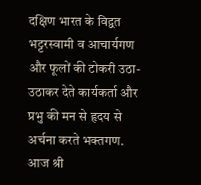दक्षिण भारत के विद्वत भट्टरस्वामी व आचार्यगण और फूलों की टोकरी उठा-उठाकर देते कार्यकर्ता और प्रभु की मन से हृदय से अर्चना करते भक्तगण.
आज श्री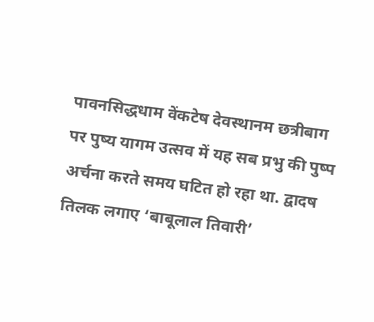पावनसिद्धधाम वेंकटेष देवस्थानम छत्रीबाग पर पुष्य यागम उत्सव में यह सब प्रभु की पुष्प अर्चना करते समय घटित हो रहा था. द्वादष तिलक लगाए ‘बाबूलाल तिवारी’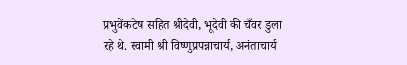प्रभुवेंकटेष सहित श्रीदेवी, भूदेवी की चँवर डुला रहे थे. स्वामी श्री विष्णुप्रपन्नाचार्य, अनंताचार्य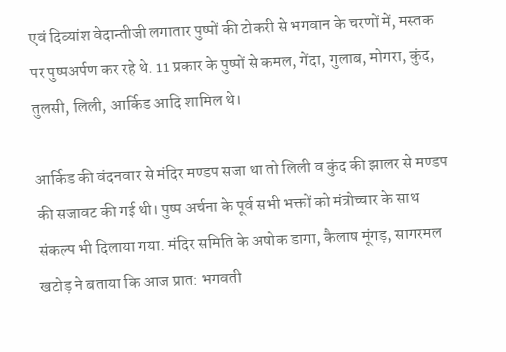एवं दिव्यांश वेदान्तीजी लगातार पुष्पों की टोकरी से भगवान के चरणों में, मस्तक पर पुष्पअर्पण कर रहे थे. 11 प्रकार के पुष्पों से कमल, गेंदा, गुलाब, मोगरा, कुंद, तुलसी, लिली, आर्किड आदि शामिल थे।

आर्किड की वंदनवार से मंदिर मण्डप सजा था तो लिली व कुंद की झालर से मण्डप की सजावट की गई थी। पुष्प अर्चना के पूर्व सभी भक्तों को मंत्रोच्चार के साथ संकल्प भी दिलाया गया. मंदिर समिति के अषोक डागा, कैलाष मूंगड़, सागरमल खटोड़ ने बताया कि आज प्रात: भगवती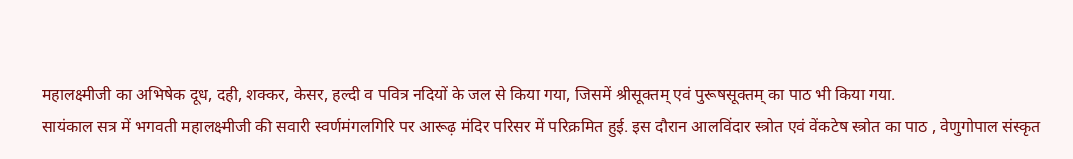महालक्ष्मीजी का अभिषेक दूध, दही, शक्कर, केसर, हल्दी व पवित्र नदियों के जल से किया गया, जिसमें श्रीसूक्तम् एवं पुरूषसूक्तम् का पाठ भी किया गया.
सायंकाल सत्र में भगवती महालक्ष्मीजी की सवारी स्वर्णमंगलगिरि पर आरूढ़ मंदिर परिसर में परिक्रमित हुई. इस दौरान आलविंदार स्त्रोत एवं वेंकटेष स्त्रोत का पाठ , वेणुगोपाल संस्कृत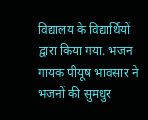विद्यालय के विद्यार्थियों द्वारा किया गया. भजन गायक पीयूष भावसार ने भजनों की सुमधुर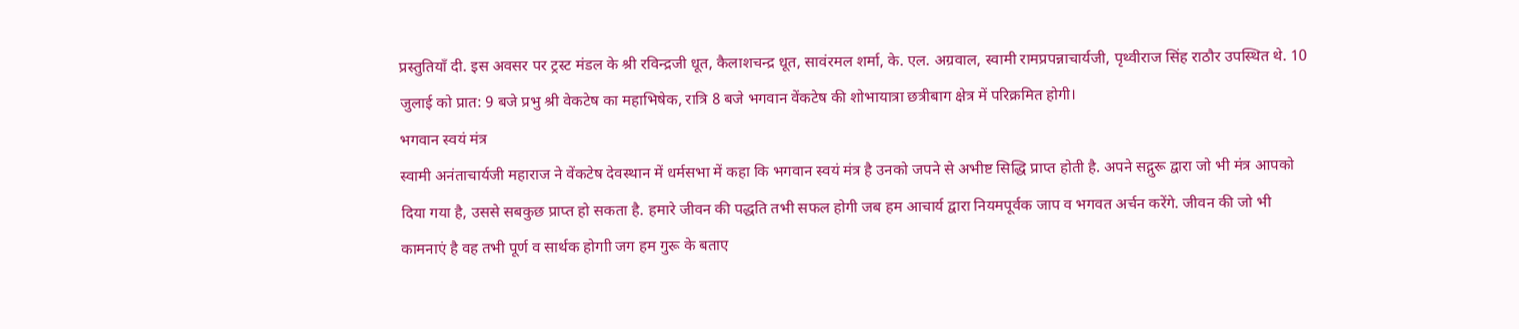प्रस्तुतियाँ दी. इस अवसर पर ट्रस्ट मंडल के श्री रविन्द्रजी धूत, कैलाशचन्द्र धूत, सावंरमल शर्मा, के. एल. अग्रवाल, स्वामी रामप्रपन्नाचार्यजी, पृथ्वीराज सिंह राठौर उपस्थित थे. 10 जुलाई को प्रात: 9 बजे प्रभु श्री वेकटेष का महाभिषेक, रात्रि 8 बजे भगवान वेंकटेष की शोभायात्रा छत्रीबाग क्षेत्र में परिक्रमित होगी।
भगवान स्वयं मंत्र
स्वामी अनंताचार्यजी महाराज ने वेंकटेष देवस्थान में धर्मसभा में कहा कि भगवान स्वयं मंत्र है उनको जपने से अभीष्ट सिद्धि प्राप्त होती है. अपने सद्गुरू द्वारा जो भी मंत्र आपको दिया गया है, उससे सबकुछ प्राप्त हो सकता है. हमारे जीवन की पद्धति तभी सफल होगी जब हम आचार्य द्वारा नियमपूर्वक जाप व भगवत अर्चन करेंगे. जीवन की जो भी कामनाएं है वह तभी पूर्ण व सार्थक होगाी जग हम गुरू के बताए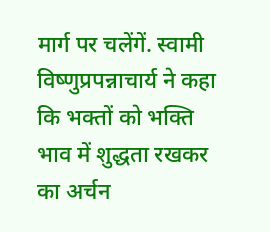मार्ग पर चलेंगें. स्वामी विष्णुप्रपन्नाचार्य ने कहा कि भक्तों को भक्ति भाव में शुद्धता रखकर का अर्चन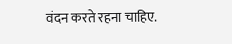वंदन करते रहना चाहिए.